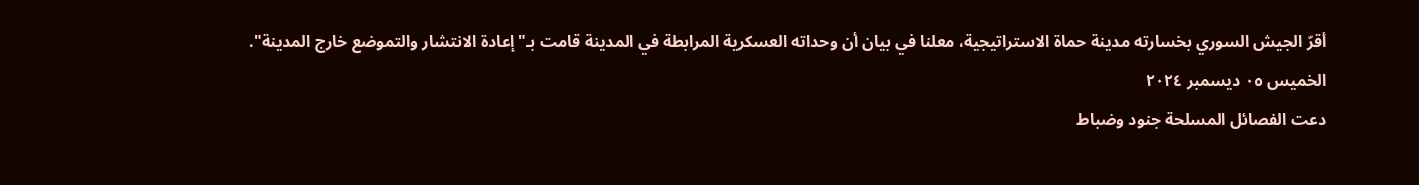أقرّ الجيش السوري بخسارته مدينة حماة الاستراتيجية، معلنا في بيان أن وحداته العسكرية المرابطة في المدينة قامت بـ"إعادة الانتشار والتموضع خارج المدينة".
الخميس ٠٥ ديسمبر ٢٠٢٤
دعت الفصائل المسلحة جنود وضباط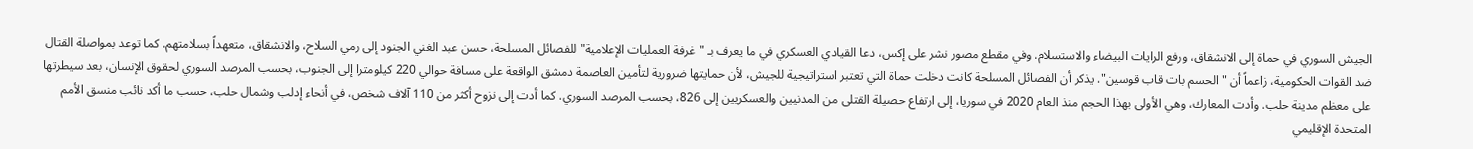الجيش السوري في حماة إلى الانشقاق، ورفع الرايات البيضاء والاستسلام. وفي مقطع مصور نشر على إكس، دعا القيادي العسكري في ما يعرف بـ "غرفة العمليات الإعلامية" للفصائل المسلحة، حسن عبد الغني الجنود إلى رمي السلاح، والانشقاق، متعهداً بسلامتهم. كما توعد بمواصلة القتال ضد القوات الحكومية، زاعماً أن "الحسم بات قاب قوسين". يذكر أن الفصائل المسلحة كانت دخلت حماة التي تعتبر استراتيجية للجيش، لأن حمايتها ضرورية لتأمين العاصمة دمشق الواقعة على مسافة حوالي 220 كيلومترا إلى الجنوب، بحسب المرصد السوري لحقوق الإنسان، بعد سيطرتها على معظم مدينة حلب. وأدت المعارك، وهي الأولى بهذا الحجم منذ العام 2020 في سوريا، إلى ارتفاع حصيلة القتلى من المدنيين والعسكريين إلى 826، بحسب المرصد السوري. كما أدت إلى نزوح أكثر من 110 آلاف شخص، في أنحاء إدلب وشمال حلب، حسب ما أكد نائب منسق الأمم المتحدة الإقليمي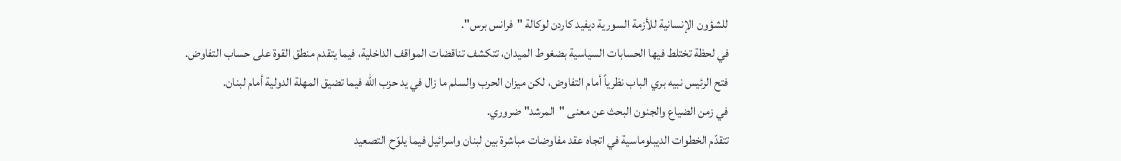للشؤون الإنسانية للأزمة السورية ديفيد كاردن لوكالة "فرانس برس".
في لحظة تختلط فيها الحسابات السياسية بضغوط الميدان، تتكشف تناقضات المواقف الداخلية، فيما يتقدم منطق القوة على حساب التفاوض.
فتح الرئيس نبيه بري الباب نظرياً أمام التفاوض، لكن ميزان الحرب والسلم ما زال في يد حزب الله فيما تضيق المهلة الدولية أمام لبنان.
في زمن الضياع والجنون البحث عن معنى "المرشد" ضروري.
تتقدّم الخطوات الديبلوماسية في اتجاه عقد مفاوضات مباشرة بين لبنان واسرائيل فيما يلوّح التصعيد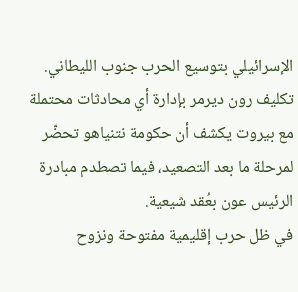الإسرائيلي بتوسيع الحرب جنوب الليطاني.
تكليف رون ديرمر بإدارة أي محادثات محتملة مع بيروت يكشف أن حكومة نتنياهو تحضّر لمرحلة ما بعد التصعيد، فيما تصطدم مبادرة الرئيس عون بعُقد شيعية.
في ظل حرب إقليمية مفتوحة ونزوح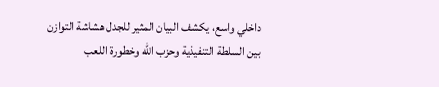داخلي واسع، يكشف البيان المثير للجدل هشاشة التوازن بين السلطة التنفيذية وحزب الله وخطورة اللعب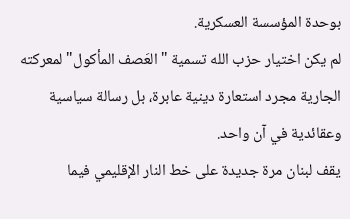بوحدة المؤسسة العسكرية.
لم يكن اختيار حزب الله تسمية "العَصف المأكول" لمعركته الجارية مجرد استعارة دينية عابرة، بل رسالة سياسية وعقائدية في آن واحد.
يقف لبنان مرة جديدة على خط النار الإقليمي فيما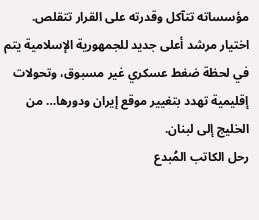مؤسساته تتآكل وقدرته على القرار تتقلص.
اختيار مرشد أعلى جديد للجمهورية الإسلامية يتم في لحظة ضغط عسكري غير مسبوق، وتحولات إقليمية تهدد بتغيير موقع إيران ودورها… من الخليج إلى لبنان.
رحل الكاتب المُبدع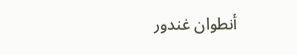أنطوان غندور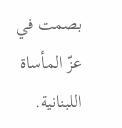بصمت في عزّ المأساة اللبنانية.